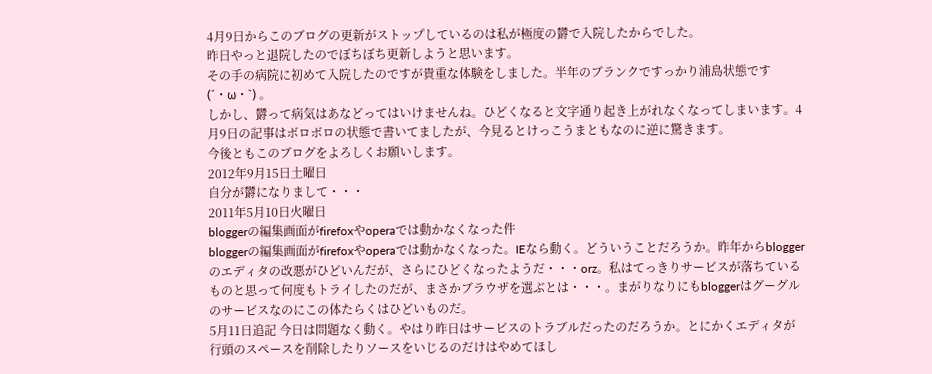4月9日からこのブログの更新がストップしているのは私が極度の欝で入院したからでした。
昨日やっと退院したのでぼちぼち更新しようと思います。
その手の病院に初めて入院したのですが貴重な体験をしました。半年のブランクですっかり浦島状態です(´・ω・`) 。
しかし、欝って病気はあなどってはいけませんね。ひどくなると文字通り起き上がれなくなってしまいます。4月9日の記事はボロボロの状態で書いてましたが、今見るとけっこうまともなのに逆に驚きます。
今後ともこのブログをよろしくお願いします。
2012年9月15日土曜日
自分が欝になりまして・・・
2011年5月10日火曜日
bloggerの編集画面がfirefoxやoperaでは動かなくなった件
bloggerの編集画面がfirefoxやoperaでは動かなくなった。IEなら動く。どういうことだろうか。昨年からbloggerのエディタの改悪がひどいんだが、さらにひどくなったようだ・・・orz。私はてっきりサービスが落ちているものと思って何度もトライしたのだが、まさかブラウザを選ぶとは・・・。まがりなりにもbloggerはグーグルのサービスなのにこの体たらくはひどいものだ。
5月11日追記 今日は問題なく動く。やはり昨日はサービスのトラブルだったのだろうか。とにかくエディタが行頭のスペースを削除したりソースをいじるのだけはやめてほし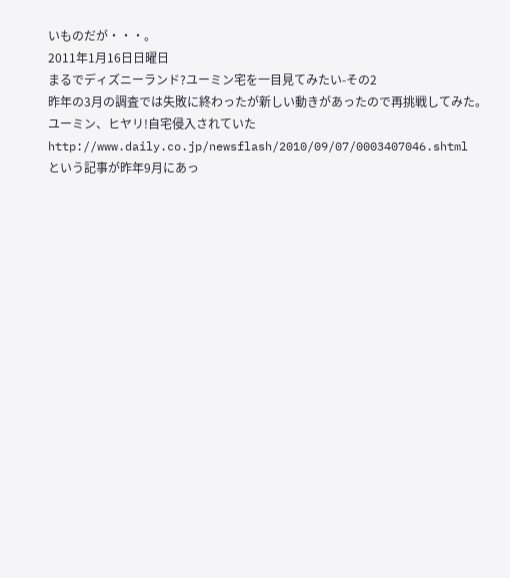いものだが・・・。
2011年1月16日日曜日
まるでディズニーランド?ユーミン宅を一目見てみたい-その2
昨年の3月の調査では失敗に終わったが新しい動きがあったので再挑戦してみた。
ユーミン、ヒヤリ!自宅侵入されていた
http://www.daily.co.jp/newsflash/2010/09/07/0003407046.shtml
という記事が昨年9月にあっ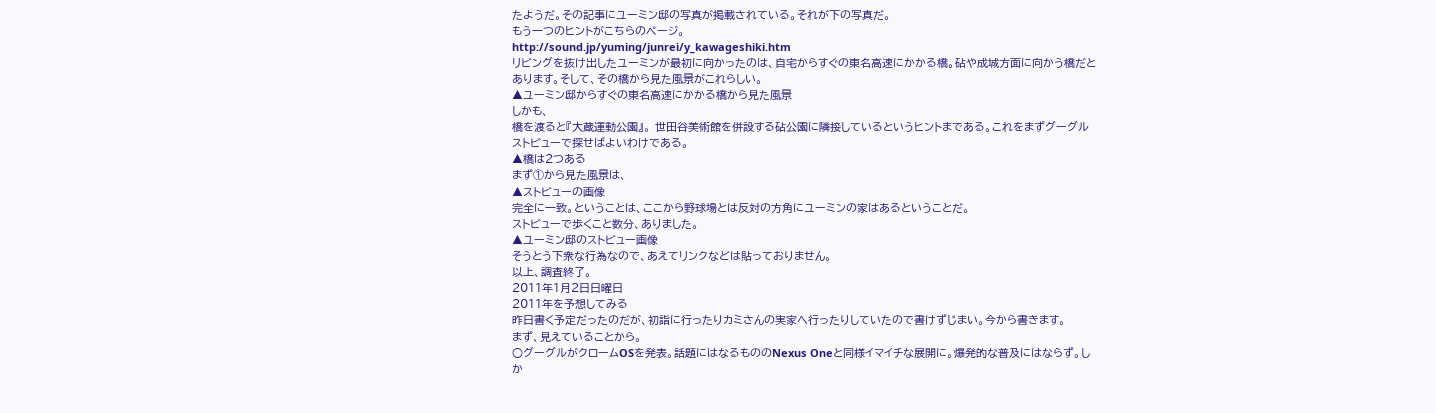たようだ。その記事にユーミン邸の写真が掲載されている。それが下の写真だ。
もう一つのヒントがこちらのページ。
http://sound.jp/yuming/junrei/y_kawageshiki.htm
リビングを抜け出したユーミンが最初に向かったのは、自宅からすぐの東名高速にかかる橋。砧や成城方面に向かう橋だとあります。そして、その橋から見た風景がこれらしい。
▲ユーミン邸からすぐの東名高速にかかる橋から見た風景
しかも、
橋を渡ると『大蔵運動公園』。 世田谷美術館を併設する砧公園に隣接しているというヒントまである。これをまずグーグルストビューで探せばよいわけである。
▲橋は2つある
まず①から見た風景は、
▲ストビューの画像
完全に一致。ということは、ここから野球場とは反対の方角にユーミンの家はあるということだ。
ストビューで歩くこと数分、ありました。
▲ユーミン邸のストビュー画像
そうとう下衆な行為なので、あえてリンクなどは貼っておりません。
以上、調査終了。
2011年1月2日日曜日
2011年を予想してみる
昨日書く予定だったのだが、初詣に行ったりカミさんの実家へ行ったりしていたので書けずじまい。今から書きます。
まず、見えていることから。
○グーグルがクロームOSを発表。話題にはなるもののNexus Oneと同様イマイチな展開に。爆発的な普及にはならず。しか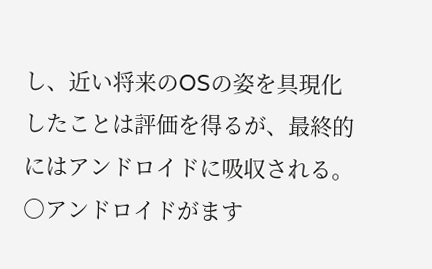し、近い将来のOSの姿を具現化したことは評価を得るが、最終的にはアンドロイドに吸収される。
○アンドロイドがます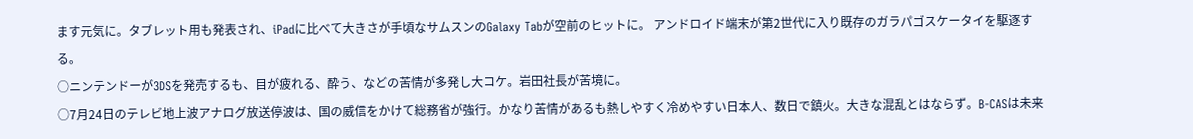ます元気に。タブレット用も発表され、iPadに比べて大きさが手頃なサムスンのGalaxy Tabが空前のヒットに。 アンドロイド端末が第2世代に入り既存のガラパゴスケータイを駆逐する。
○ニンテンドーが3DSを発売するも、目が疲れる、酔う、などの苦情が多発し大コケ。岩田社長が苦境に。
○7月24日のテレビ地上波アナログ放送停波は、国の威信をかけて総務省が強行。かなり苦情があるも熱しやすく冷めやすい日本人、数日で鎮火。大きな混乱とはならず。B-CASは未来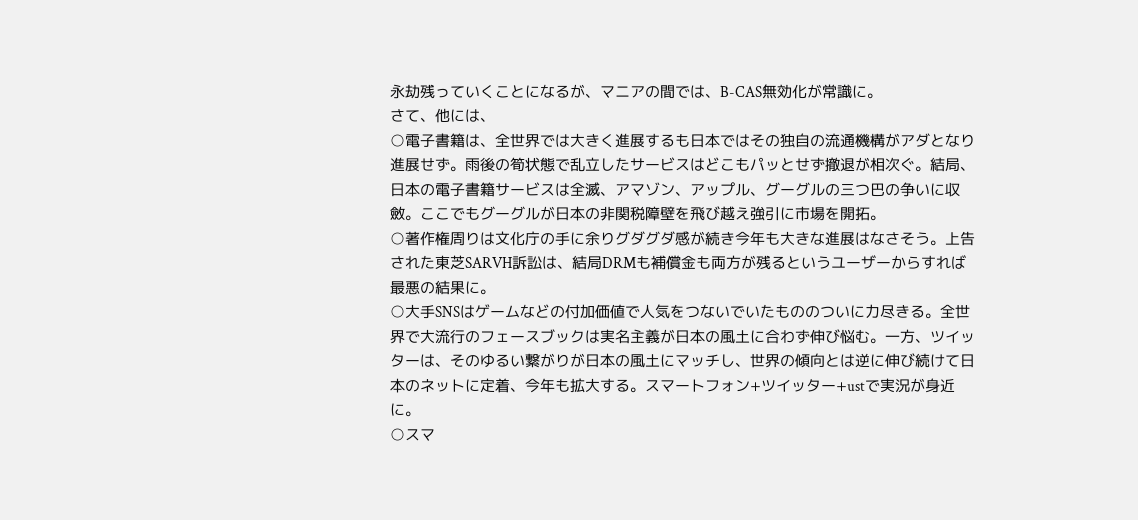永劫残っていくことになるが、マニアの間では、B-CAS無効化が常識に。
さて、他には、
○電子書籍は、全世界では大きく進展するも日本ではその独自の流通機構がアダとなり進展せず。雨後の筍状態で乱立したサービスはどこもパッとせず撤退が相次ぐ。結局、日本の電子書籍サービスは全滅、アマゾン、アップル、グーグルの三つ巴の争いに収斂。ここでもグーグルが日本の非関税障壁を飛び越え強引に市場を開拓。
○著作権周りは文化庁の手に余りグダグダ感が続き今年も大きな進展はなさそう。上告された東芝SARVH訴訟は、結局DRMも補償金も両方が残るというユーザーからすれば最悪の結果に。
○大手SNSはゲームなどの付加価値で人気をつないでいたもののついに力尽きる。全世界で大流行のフェースブックは実名主義が日本の風土に合わず伸び悩む。一方、ツイッターは、そのゆるい繋がりが日本の風土にマッチし、世界の傾向とは逆に伸び続けて日本のネットに定着、今年も拡大する。スマートフォン+ツイッター+ustで実況が身近に。
○スマ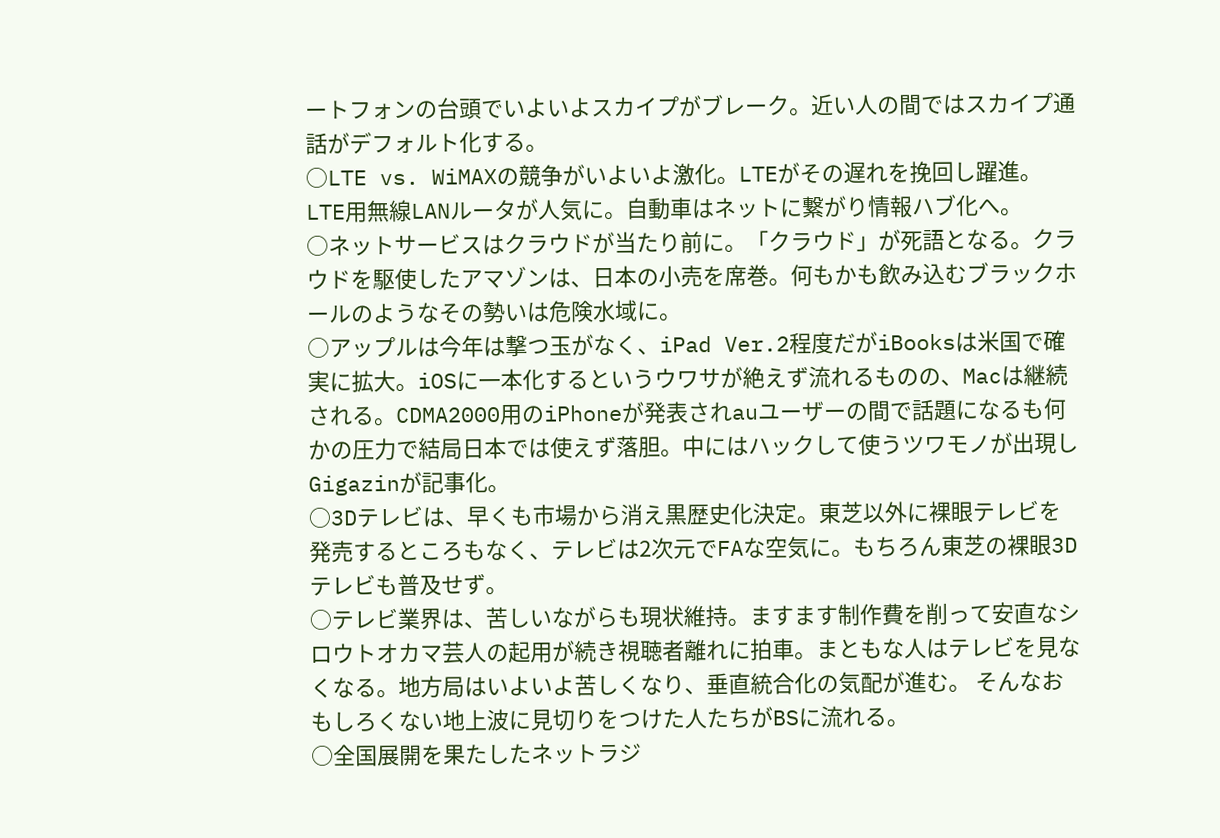ートフォンの台頭でいよいよスカイプがブレーク。近い人の間ではスカイプ通話がデフォルト化する。
○LTE vs. WiMAXの競争がいよいよ激化。LTEがその遅れを挽回し躍進。LTE用無線LANルータが人気に。自動車はネットに繋がり情報ハブ化へ。
○ネットサービスはクラウドが当たり前に。「クラウド」が死語となる。クラウドを駆使したアマゾンは、日本の小売を席巻。何もかも飲み込むブラックホールのようなその勢いは危険水域に。
○アップルは今年は撃つ玉がなく、iPad Ver.2程度だがiBooksは米国で確実に拡大。iOSに一本化するというウワサが絶えず流れるものの、Macは継続される。CDMA2000用のiPhoneが発表されauユーザーの間で話題になるも何かの圧力で結局日本では使えず落胆。中にはハックして使うツワモノが出現しGigazinが記事化。
○3Dテレビは、早くも市場から消え黒歴史化決定。東芝以外に裸眼テレビを発売するところもなく、テレビは2次元でFAな空気に。もちろん東芝の裸眼3Dテレビも普及せず。
○テレビ業界は、苦しいながらも現状維持。ますます制作費を削って安直なシロウトオカマ芸人の起用が続き視聴者離れに拍車。まともな人はテレビを見なくなる。地方局はいよいよ苦しくなり、垂直統合化の気配が進む。 そんなおもしろくない地上波に見切りをつけた人たちがBSに流れる。
○全国展開を果たしたネットラジ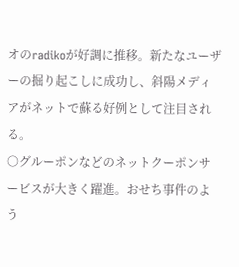オのradikoが好調に推移。新たなユーザーの掘り起こしに成功し、斜陽メディアがネットで蘇る好例として注目される。
○グルーポンなどのネットクーポンサービスが大きく躍進。おせち事件のよう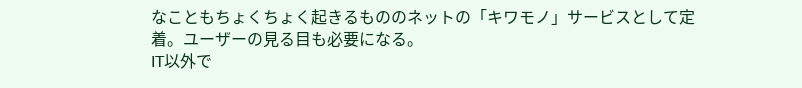なこともちょくちょく起きるもののネットの「キワモノ」サービスとして定着。ユーザーの見る目も必要になる。
IT以外で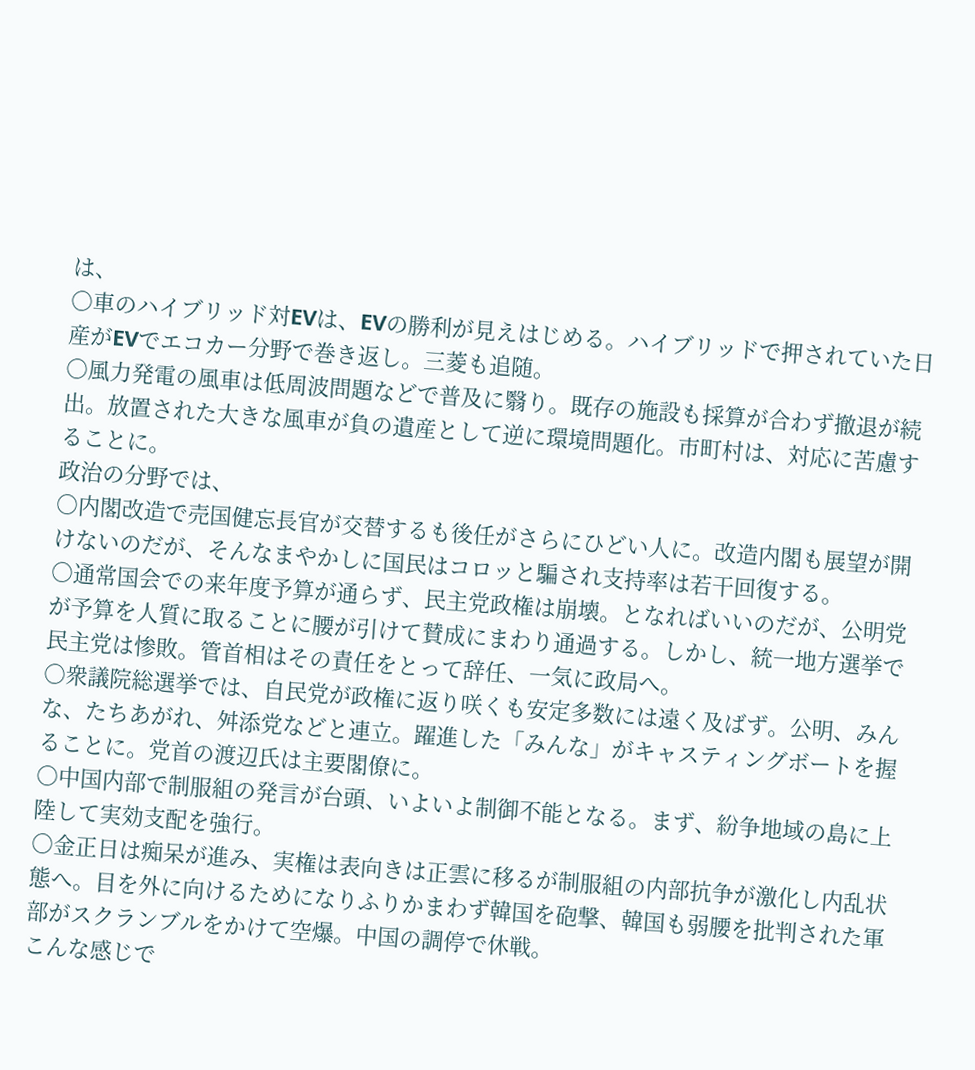は、
○車のハイブリッド対EVは、EVの勝利が見えはじめる。ハイブリッドで押されていた日産がEVでエコカー分野で巻き返し。三菱も追随。
○風力発電の風車は低周波問題などで普及に翳り。既存の施設も採算が合わず撤退が続出。放置された大きな風車が負の遺産として逆に環境問題化。市町村は、対応に苦慮することに。
政治の分野では、
○内閣改造で売国健忘長官が交替するも後任がさらにひどい人に。改造内閣も展望が開けないのだが、そんなまやかしに国民はコロッと騙され支持率は若干回復する。
○通常国会での来年度予算が通らず、民主党政権は崩壊。となればいいのだが、公明党が予算を人質に取ることに腰が引けて賛成にまわり通過する。しかし、統一地方選挙で民主党は惨敗。管首相はその責任をとって辞任、一気に政局へ。
○衆議院総選挙では、自民党が政権に返り咲くも安定多数には遠く及ばず。公明、みんな、たちあがれ、舛添党などと連立。躍進した「みんな」がキャスティングボートを握ることに。党首の渡辺氏は主要閣僚に。
○中国内部で制服組の発言が台頭、いよいよ制御不能となる。まず、紛争地域の島に上陸して実効支配を強行。
○金正日は痴呆が進み、実権は表向きは正雲に移るが制服組の内部抗争が激化し内乱状態へ。目を外に向けるためになりふりかまわず韓国を砲撃、韓国も弱腰を批判された軍部がスクランブルをかけて空爆。中国の調停で休戦。
こんな感じで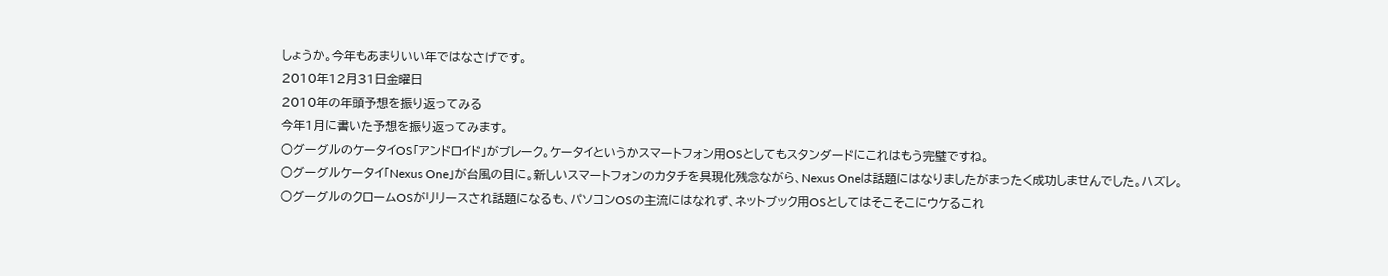しょうか。今年もあまりいい年ではなさげです。
2010年12月31日金曜日
2010年の年頭予想を振り返ってみる
今年1月に書いた予想を振り返ってみます。
○グーグルのケータイOS「アンドロイド」がブレーク。ケータイというかスマートフォン用OSとしてもスタンダードにこれはもう完璧ですね。
○グーグルケータイ「Nexus One」が台風の目に。新しいスマートフォンのカタチを具現化残念ながら、Nexus Oneは話題にはなりましたがまったく成功しませんでした。ハズレ。
○グーグルのクロームOSがリリースされ話題になるも、パソコンOSの主流にはなれず、ネットブック用OSとしてはそこそこにウケるこれ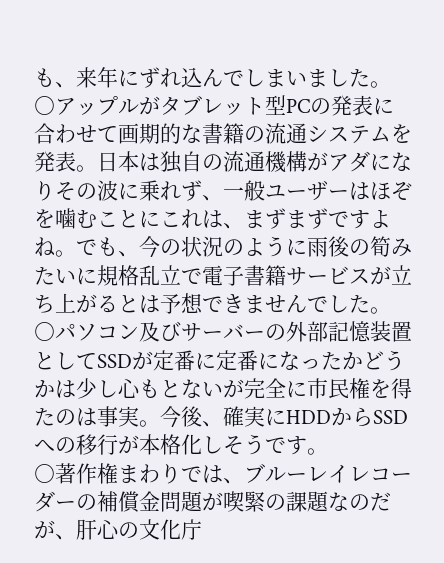も、来年にずれ込んでしまいました。
○アップルがタブレット型PCの発表に合わせて画期的な書籍の流通システムを発表。日本は独自の流通機構がアダになりその波に乗れず、一般ユーザーはほぞを噛むことにこれは、まずまずですよね。でも、今の状況のように雨後の筍みたいに規格乱立で電子書籍サービスが立ち上がるとは予想できませんでした。
○パソコン及びサーバーの外部記憶装置としてSSDが定番に定番になったかどうかは少し心もとないが完全に市民権を得たのは事実。今後、確実にHDDからSSDへの移行が本格化しそうです。
○著作権まわりでは、ブルーレイレコーダーの補償金問題が喫緊の課題なのだが、肝心の文化庁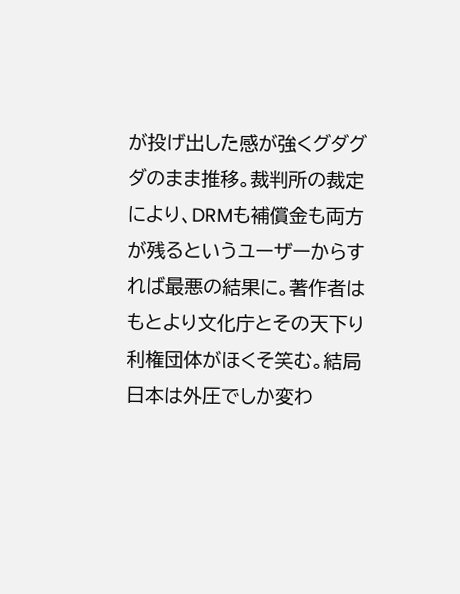が投げ出した感が強くグダグダのまま推移。裁判所の裁定により、DRMも補償金も両方が残るというユーザーからすれば最悪の結果に。著作者はもとより文化庁とその天下り利権団体がほくそ笑む。結局日本は外圧でしか変わ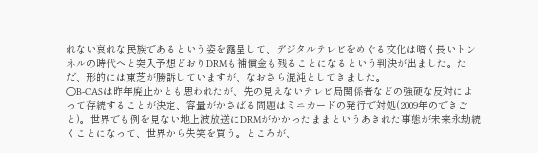れない哀れな民族であるという姿を露呈して、デジタルテレビをめぐる文化は暗く長いトンネルの時代へと突入予想どおりDRMも補償金も残ることになるという判決が出ました。ただ、形的には東芝が勝訴していますが、なおさら混沌としてきました。
○B-CASは昨年廃止かとも思われたが、先の見えないテレビ局関係者などの強硬な反対によって存続することが決定、容量がかさばる問題はミニカードの発行で対処(2009年のできごと)。世界でも例を見ない地上波放送にDRMがかかったままというあきれた事態が未来永劫続くことになって、世界から失笑を買う。ところが、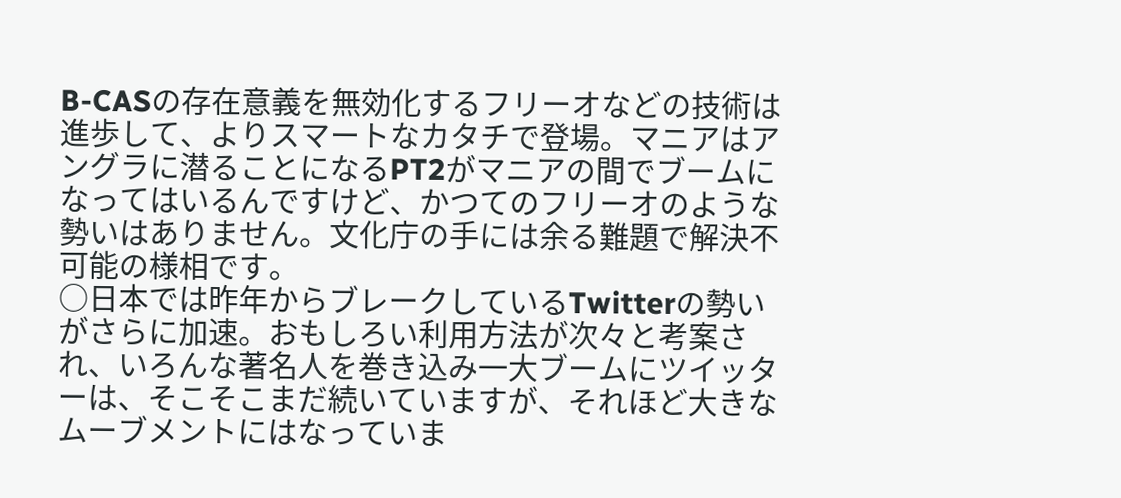B-CASの存在意義を無効化するフリーオなどの技術は進歩して、よりスマートなカタチで登場。マニアはアングラに潜ることになるPT2がマニアの間でブームになってはいるんですけど、かつてのフリーオのような勢いはありません。文化庁の手には余る難題で解決不可能の様相です。
○日本では昨年からブレークしているTwitterの勢いがさらに加速。おもしろい利用方法が次々と考案され、いろんな著名人を巻き込み一大ブームにツイッターは、そこそこまだ続いていますが、それほど大きなムーブメントにはなっていま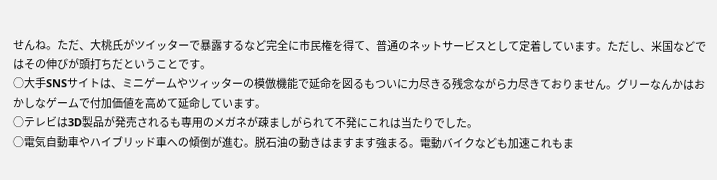せんね。ただ、大桃氏がツイッターで暴露するなど完全に市民権を得て、普通のネットサービスとして定着しています。ただし、米国などではその伸びが頭打ちだということです。
○大手SNSサイトは、ミニゲームやツィッターの模倣機能で延命を図るもついに力尽きる残念ながら力尽きておりません。グリーなんかはおかしなゲームで付加価値を高めて延命しています。
○テレビは3D製品が発売されるも専用のメガネが疎ましがられて不発にこれは当たりでした。
○電気自動車やハイブリッド車への傾倒が進む。脱石油の動きはますます強まる。電動バイクなども加速これもま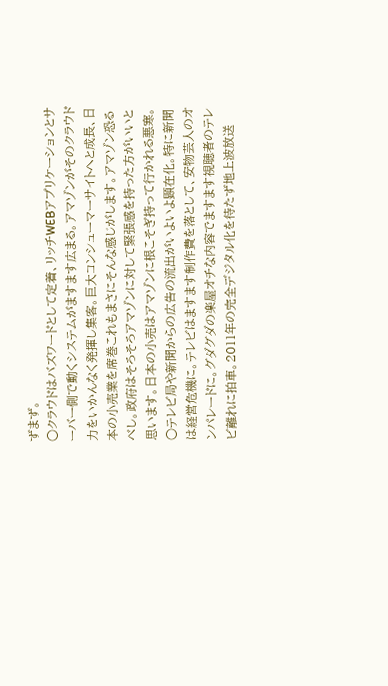ずまず。
○クラウドはバズワードとして定着、リッチWEBアプリケーションとサーバー側で動くシステムがますます広まる。アマゾンがそのクラウド力をいかんなく発揮し集客。巨大コンシューマーサイトへと成長、日本の小売業を席巻これもまさにそんな感じがします。アマゾン恐るべし。政府はそろそろアマゾンに対して緊張感を持った方がいいと思います。日本の小売はアマゾンに根こそぎ持って行かれる悪寒。
○テレビ局や新聞からの広告の流出がいよいよ顕在化。特に新聞は経営危機に。テレビはますます制作費を落として、安物芸人のオンパレードに。グダグダの楽屋オチな内容でますます視聴者のテレビ離れに拍車。2011年の完全デジタル化を待たず地上波放送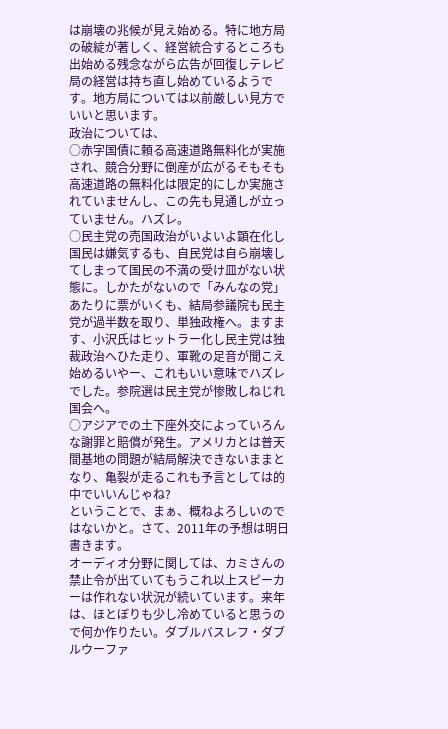は崩壊の兆候が見え始める。特に地方局の破綻が著しく、経営統合するところも出始める残念ながら広告が回復しテレビ局の経営は持ち直し始めているようです。地方局については以前厳しい見方でいいと思います。
政治については、
○赤字国債に頼る高速道路無料化が実施され、競合分野に倒産が広がるそもそも高速道路の無料化は限定的にしか実施されていませんし、この先も見通しが立っていません。ハズレ。
○民主党の売国政治がいよいよ顕在化し国民は嫌気するも、自民党は自ら崩壊してしまって国民の不満の受け皿がない状態に。しかたがないので「みんなの党」あたりに票がいくも、結局参議院も民主党が過半数を取り、単独政権へ。ますます、小沢氏はヒットラー化し民主党は独裁政治へひた走り、軍靴の足音が聞こえ始めるいやー、これもいい意味でハズレでした。参院選は民主党が惨敗しねじれ国会へ。
○アジアでの土下座外交によっていろんな謝罪と賠償が発生。アメリカとは普天間基地の問題が結局解決できないままとなり、亀裂が走るこれも予言としては的中でいいんじゃね?
ということで、まぁ、概ねよろしいのではないかと。さて、2011年の予想は明日書きます。
オーディオ分野に関しては、カミさんの禁止令が出ていてもうこれ以上スピーカーは作れない状況が続いています。来年は、ほとぼりも少し冷めていると思うので何か作りたい。ダブルバスレフ・ダブルウーファ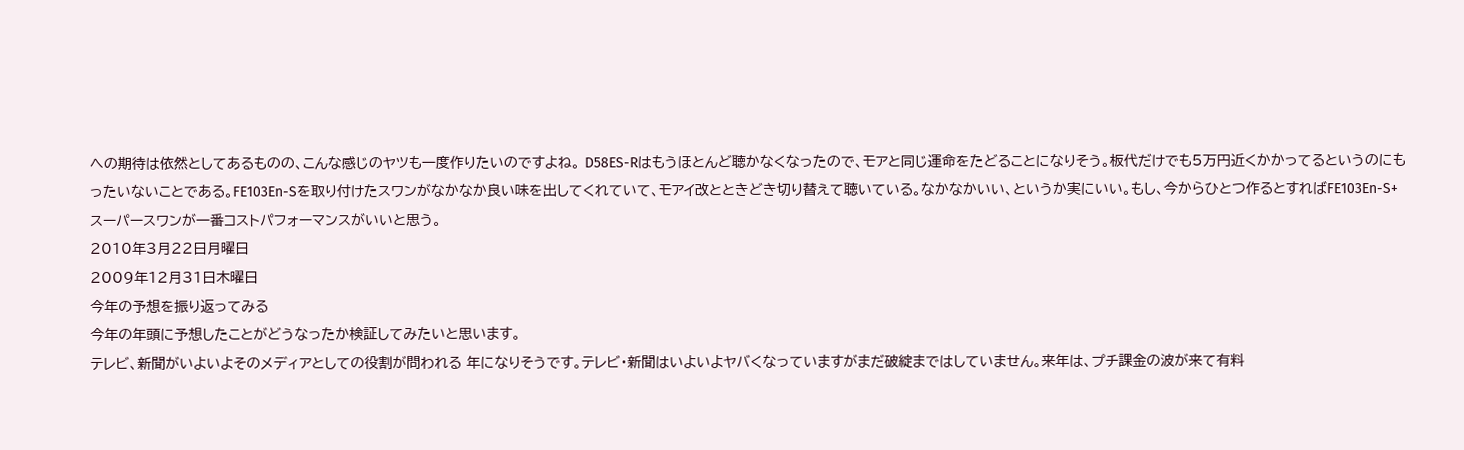への期待は依然としてあるものの、こんな感じのヤツも一度作りたいのですよね。 D58ES-Rはもうほとんど聴かなくなったので、モアと同じ運命をたどることになりそう。板代だけでも5万円近くかかってるというのにもったいないことである。FE103En-Sを取り付けたスワンがなかなか良い味を出してくれていて、モアイ改とときどき切り替えて聴いている。なかなかいい、というか実にいい。もし、今からひとつ作るとすればFE103En-S+スーパースワンが一番コストパフォーマンスがいいと思う。
2010年3月22日月曜日
2009年12月31日木曜日
今年の予想を振り返ってみる
今年の年頭に予想したことがどうなったか検証してみたいと思います。
テレビ、新聞がいよいよそのメディアとしての役割が問われる 年になりそうです。テレビ・新聞はいよいよヤバくなっていますがまだ破綻まではしていません。来年は、プチ課金の波が来て有料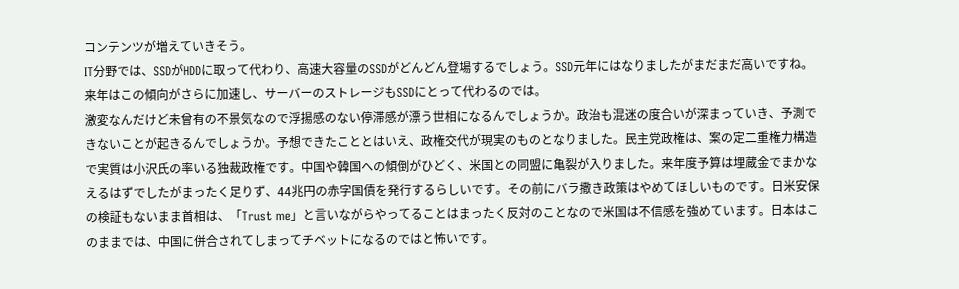コンテンツが増えていきそう。
IT分野では、SSDがHDDに取って代わり、高速大容量のSSDがどんどん登場するでしょう。SSD元年にはなりましたがまだまだ高いですね。来年はこの傾向がさらに加速し、サーバーのストレージもSSDにとって代わるのでは。
激変なんだけど未曾有の不景気なので浮揚感のない停滞感が漂う世相になるんでしょうか。政治も混迷の度合いが深まっていき、予測できないことが起きるんでしょうか。予想できたこととはいえ、政権交代が現実のものとなりました。民主党政権は、案の定二重権力構造で実質は小沢氏の率いる独裁政権です。中国や韓国への傾倒がひどく、米国との同盟に亀裂が入りました。来年度予算は埋蔵金でまかなえるはずでしたがまったく足りず、44兆円の赤字国債を発行するらしいです。その前にバラ撒き政策はやめてほしいものです。日米安保の検証もないまま首相は、「Trust me」と言いながらやってることはまったく反対のことなので米国は不信感を強めています。日本はこのままでは、中国に併合されてしまってチベットになるのではと怖いです。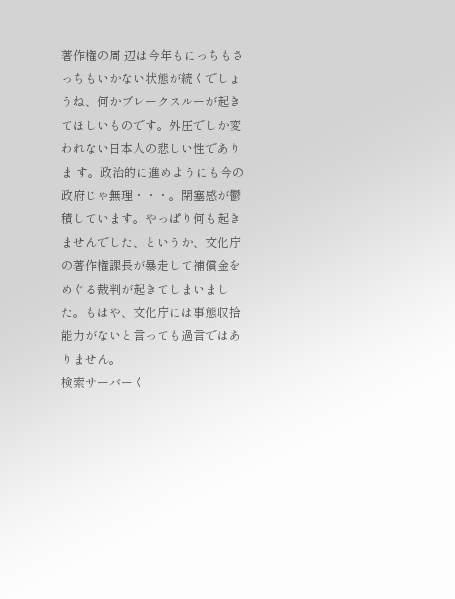著作権の周 辺は今年もにっちもさっちもいかない状態が続くでしょうね、何かブレークスルーが起きてほしいものです。外圧でしか変われない日本人の悲しい性でありま す。政治的に進めようにも今の政府じゃ無理・・・。閉塞感が鬱積しています。やっぱり何も起きませんでした、というか、文化庁の著作権課長が暴走して補償金をめぐる裁判が起きてしまいました。もはや、文化庁には事態収拾能力がないと言っても過言ではありません。
検索サーバーく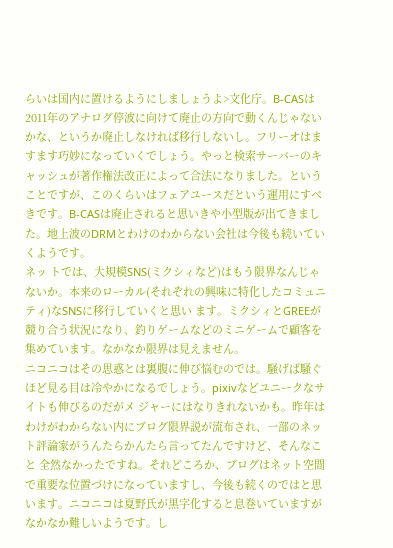らいは国内に置けるようにしましょうよ>文化庁。B-CASは 2011年のアナログ停波に向けて廃止の方向で動くんじゃないかな、というか廃止しなければ移行しないし。フリーオはますます巧妙になっていくでしょう。やっと検索サーバーのキャッシュが著作権法改正によって合法になりました。ということですが、このくらいはフェアユースだという運用にすべきです。B-CASは廃止されると思いきや小型版が出てきました。地上波のDRMとわけのわからない会社は今後も続いていくようです。
ネッ トでは、大規模SNS(ミクシィなど)はもう限界なんじゃないか。本来のローカル(それぞれの興味に特化したコミュニティ)なSNSに移行していくと思い ます。ミクシィとGREEが競り合う状況になり、釣りゲームなどのミニゲームで顧客を集めています。なかなか限界は見えません。
ニコニコはその思惑とは裏腹に伸び悩むのでは。騒げば騒ぐほど見る目は冷やかになるでしょう。pixivなどユニークなサイトも伸びるのだがメ ジャーにはなりきれないかも。昨年はわけがわからない内にブログ限界説が流布され、一部のネット評論家がうんたらかんたら言ってたんですけど、そんなこと 全然なかったですね。それどころか、ブログはネット空間で重要な位置づけになっていますし、今後も続くのではと思います。ニコニコは夏野氏が黒字化すると息巻いていますがなかなか難しいようです。し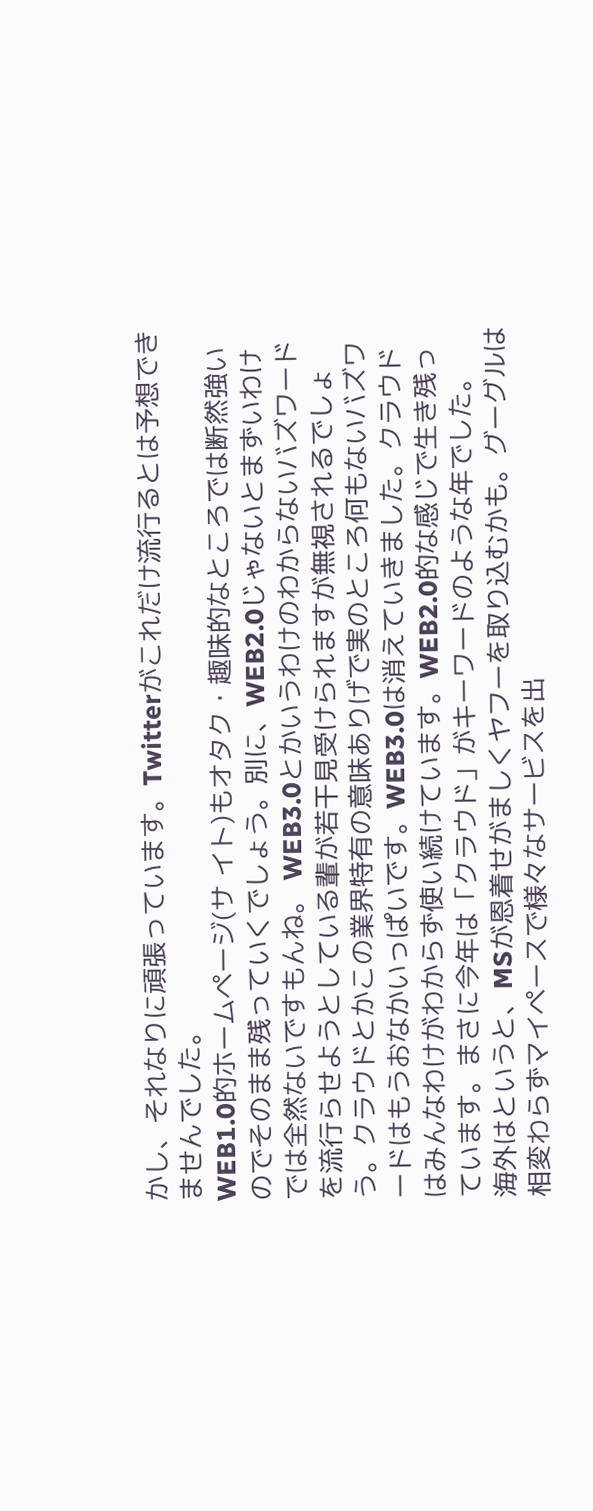かし、それなりに頑張っています。Twitterがこれだけ流行るとは予想できませんでした。
WEB1.0的ホームページ(サ イト)もオタク・趣味的なところでは断然強いのでそのまま残っていくでしょう。別に、WEB2.0じゃないとまずいわけでは全然ないですもんね。 WEB3.0とかいうわけのわからないバズワードを流行らせようとしている輩が若干見受けられますが無視されるでしょう。クラウドとかこの業界特有の意味ありげで実のところ何もないバズワードはもうおなかいっぱいです。WEB3.0は消えていきました。クラウドはみんなわけがわからず使い続けています。WEB2.0的な感じで生き残っています。まさに今年は「クラウド」がキーワードのような年でした。
海外はというと、MSが恩着せがましくヤフーを取り込むかも。グーグルは相変わらずマイペースで様々なサービスを出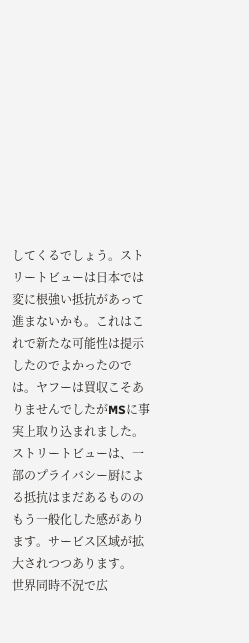してくるでしょう。ストリートビューは日本では変に根強い抵抗があって進まないかも。これはこれで新たな可能性は提示したのでよかったのでは。ヤフーは買収こそありませんでしたがMSに事実上取り込まれました。ストリートビューは、一部のプライバシー厨による抵抗はまだあるもののもう一般化した感があります。サービス区域が拡大されつつあります。
世界同時不況で広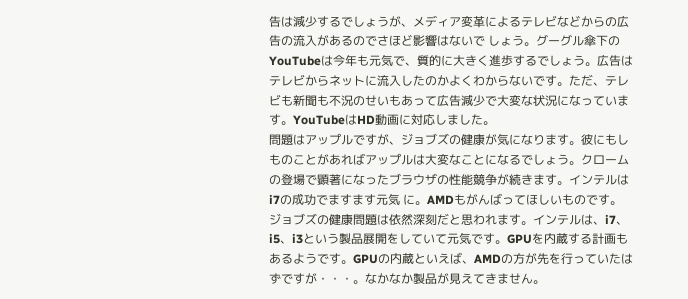告は減少するでしょうが、メディア変革によるテレビなどからの広告の流入があるのでさほど影響はないで しょう。グーグル傘下のYouTubeは今年も元気で、質的に大きく進歩するでしょう。広告はテレビからネットに流入したのかよくわからないです。ただ、テレビも新聞も不況のせいもあって広告減少で大変な状況になっています。YouTubeはHD動画に対応しました。
問題はアップルですが、ジョブズの健康が気になります。彼にもしものことがあればアップルは大変なことになるでしょう。クロームの登場で顕著になったブラウザの性能競争が続きます。インテルはi7の成功でますます元気 に。AMDもがんばってほしいものです。ジョブズの健康問題は依然深刻だと思われます。インテルは、i7、i5、i3という製品展開をしていて元気です。GPUを内蔵する計画もあるようです。GPUの内蔵といえば、AMDの方が先を行っていたはずですが・・・。なかなか製品が見えてきません。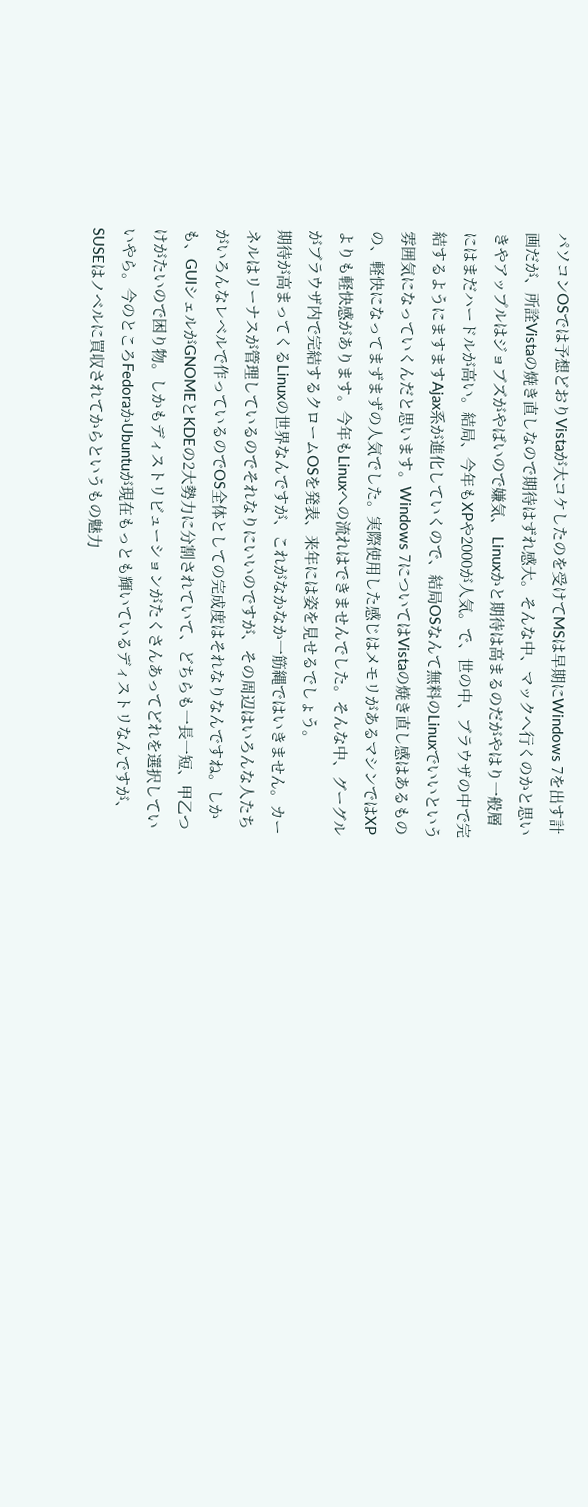パソコンOSでは予想どおりVistaが大コケしたのを受けてMSは早期にWindows 7を出す計画だが、所詮Vistaの焼き直しなので期待はずれ感大。そんな中、マックへ行くのかと思いきやアップルはジョブズがやばいので嫌気、 Linuxかと期待は高まるのだがやはり一般層にはまだハードルが高い。結局、今年もXPや2000が人気。で、世の中、ブラウザの中で完結するようにますますAjax系が進化していくので、結局OSなんて無料のLinuxでいいという雰囲気になっていくんだと思います。Windows 7についてはVistaの焼き直し感はあるものの、軽快になってまずまずの人気でした。実際使用した感じはメモリがあるマシンではXPよりも軽快感があります。今年もLinuxへの流れはできませんでした。そんな中、グーグルがブラウザ内で完結するクロームOSを発表、来年には姿を見せるでしょう。
期待が高まってくるLinuxの世界なんですが、これがなかなか一筋縄ではいきません。カーネルはリーナスが管理しているのでそれなりにいいのですが、その周辺はいろんな人たちがいろんなレベルで作っているのでOS全体としての完成度はそれなりなんですね。しかも、GUIシェルがGNOMEとKDEの2大勢力に分割されていて、どちらも一長一短、甲乙つけがたいので困り物。しかもディストリビューションがたくさんあってどれを選択していいやら。今のところFedoraかUbuntuが現在もっとも輝いているディストリなんですが、SUSEはノベルに買収されてからというもの魅力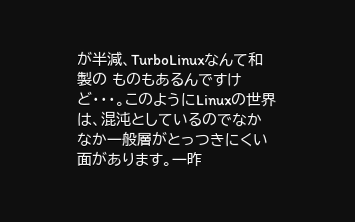が半減、TurboLinuxなんて和製の ものもあるんですけど・・・。このようにLinuxの世界は、混沌としているのでなかなか一般層がとっつきにくい面があります。一昨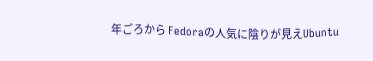年ごろから Fedoraの人気に陰りが見えUbuntu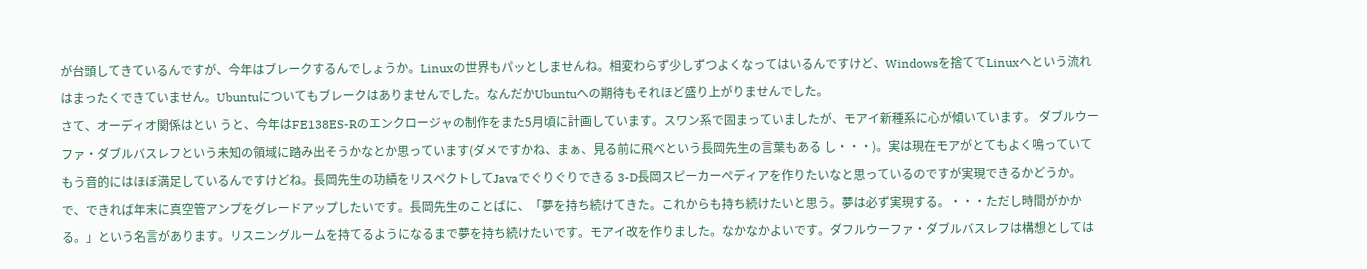が台頭してきているんですが、今年はブレークするんでしょうか。Linuxの世界もパッとしませんね。相変わらず少しずつよくなってはいるんですけど、Windowsを捨ててLinuxへという流れはまったくできていません。Ubuntuについてもブレークはありませんでした。なんだかUbuntuへの期待もそれほど盛り上がりませんでした。
さて、オーディオ関係はとい うと、今年はFE138ES-Rのエンクロージャの制作をまた5月頃に計画しています。スワン系で固まっていましたが、モアイ新種系に心が傾いています。 ダブルウーファ・ダブルバスレフという未知の領域に踏み出そうかなとか思っています(ダメですかね、まぁ、見る前に飛べという長岡先生の言葉もある し・・・)。実は現在モアがとてもよく鳴っていてもう音的にはほぼ満足しているんですけどね。長岡先生の功績をリスペクトしてJavaでぐりぐりできる 3-D長岡スピーカーぺディアを作りたいなと思っているのですが実現できるかどうか。で、できれば年末に真空管アンプをグレードアップしたいです。長岡先生のことばに、「夢を持ち続けてきた。これからも持ち続けたいと思う。夢は必ず実現する。・・・ただし時間がかかる。」という名言があります。リスニングルームを持てるようになるまで夢を持ち続けたいです。モアイ改を作りました。なかなかよいです。ダフルウーファ・ダブルバスレフは構想としては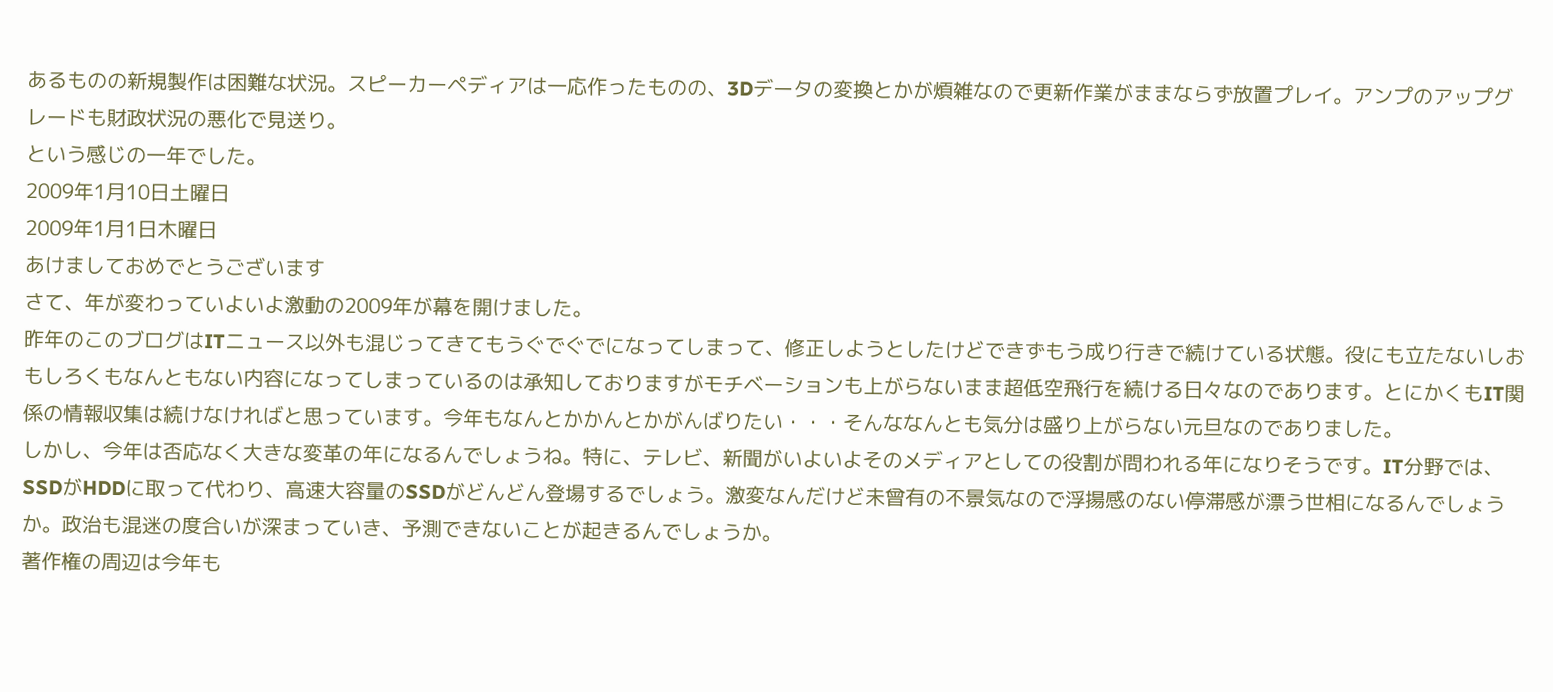あるものの新規製作は困難な状況。スピーカーペディアは一応作ったものの、3Dデータの変換とかが煩雑なので更新作業がままならず放置プレイ。アンプのアップグレードも財政状況の悪化で見送り。
という感じの一年でした。
2009年1月10日土曜日
2009年1月1日木曜日
あけましておめでとうございます
さて、年が変わっていよいよ激動の2009年が幕を開けました。
昨年のこのブログはITニュース以外も混じってきてもうぐでぐでになってしまって、修正しようとしたけどできずもう成り行きで続けている状態。役にも立たないしおもしろくもなんともない内容になってしまっているのは承知しておりますがモチベーションも上がらないまま超低空飛行を続ける日々なのであります。とにかくもIT関係の情報収集は続けなければと思っています。今年もなんとかかんとかがんばりたい・・・そんななんとも気分は盛り上がらない元旦なのでありました。
しかし、今年は否応なく大きな変革の年になるんでしょうね。特に、テレビ、新聞がいよいよそのメディアとしての役割が問われる年になりそうです。IT分野では、SSDがHDDに取って代わり、高速大容量のSSDがどんどん登場するでしょう。激変なんだけど未曾有の不景気なので浮揚感のない停滞感が漂う世相になるんでしょうか。政治も混迷の度合いが深まっていき、予測できないことが起きるんでしょうか。
著作権の周辺は今年も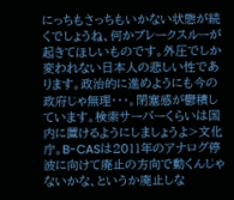にっちもさっちもいかない状態が続くでしょうね、何かブレークスルーが起きてほしいものです。外圧でしか変われない日本人の悲しい性であります。政治的に進めようにも今の政府じゃ無理・・・。閉塞感が鬱積しています。検索サーバーくらいは国内に置けるようにしましょうよ>文化庁。B-CASは2011年のアナログ停波に向けて廃止の方向で動くんじゃないかな、というか廃止しな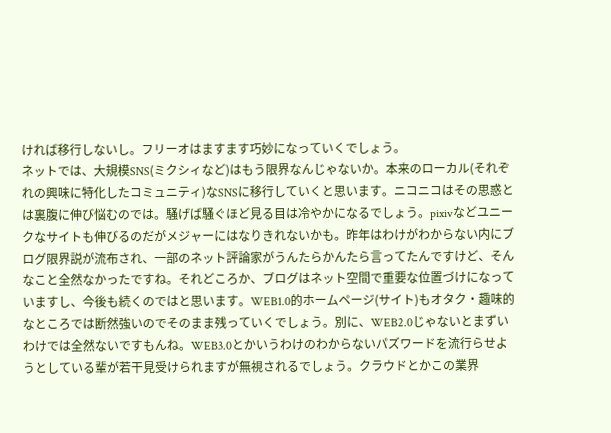ければ移行しないし。フリーオはますます巧妙になっていくでしょう。
ネットでは、大規模SNS(ミクシィなど)はもう限界なんじゃないか。本来のローカル(それぞれの興味に特化したコミュニティ)なSNSに移行していくと思います。ニコニコはその思惑とは裏腹に伸び悩むのでは。騒げば騒ぐほど見る目は冷やかになるでしょう。pixivなどユニークなサイトも伸びるのだがメジャーにはなりきれないかも。昨年はわけがわからない内にブログ限界説が流布され、一部のネット評論家がうんたらかんたら言ってたんですけど、そんなこと全然なかったですね。それどころか、ブログはネット空間で重要な位置づけになっていますし、今後も続くのではと思います。WEB1.0的ホームページ(サイト)もオタク・趣味的なところでは断然強いのでそのまま残っていくでしょう。別に、WEB2.0じゃないとまずいわけでは全然ないですもんね。WEB3.0とかいうわけのわからないパズワードを流行らせようとしている輩が若干見受けられますが無視されるでしょう。クラウドとかこの業界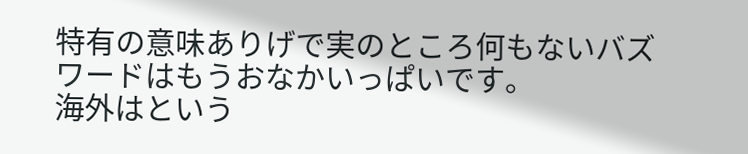特有の意味ありげで実のところ何もないバズワードはもうおなかいっぱいです。
海外はという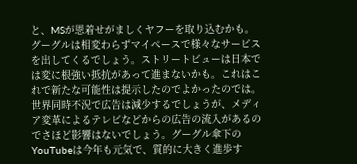と、MSが恩着せがましくヤフーを取り込むかも。グーグルは相変わらずマイペースで様々なサービスを出してくるでしょう。ストリートビューは日本では変に根強い抵抗があって進まないかも。これはこれで新たな可能性は提示したのでよかったのでは。世界同時不況で広告は減少するでしょうが、メディア変革によるテレビなどからの広告の流入があるのでさほど影響はないでしょう。グーグル傘下のYouTubeは今年も元気で、質的に大きく進歩す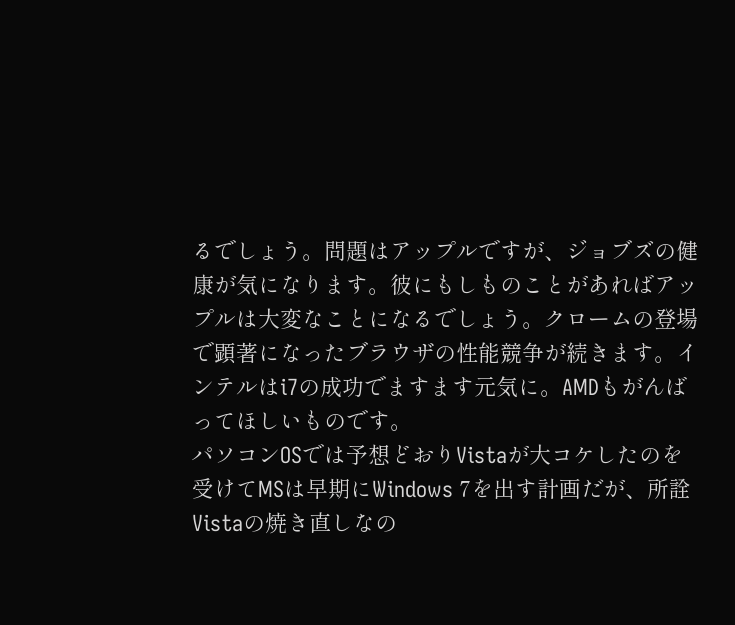るでしょう。問題はアップルですが、ジョブズの健康が気になります。彼にもしものことがあればアップルは大変なことになるでしょう。クロームの登場で顕著になったブラウザの性能競争が続きます。インテルはi7の成功でますます元気に。AMDもがんばってほしいものです。
パソコンOSでは予想どおりVistaが大コケしたのを受けてMSは早期にWindows 7を出す計画だが、所詮Vistaの焼き直しなの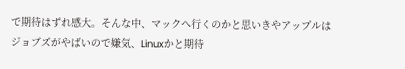で期待はずれ感大。そんな中、マックへ行くのかと思いきやアップルはジョブズがやばいので嫌気、Linuxかと期待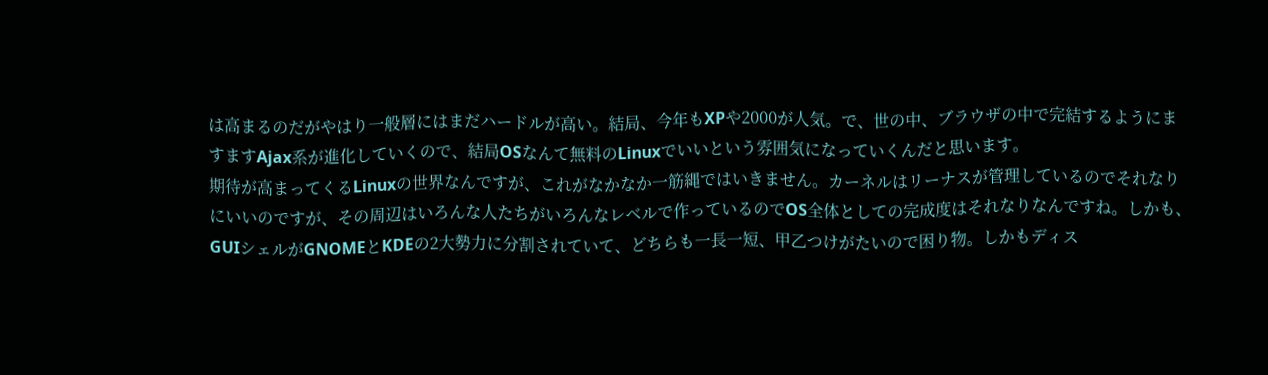は高まるのだがやはり一般層にはまだハードルが高い。結局、今年もXPや2000が人気。で、世の中、ブラウザの中で完結するようにますますAjax系が進化していくので、結局OSなんて無料のLinuxでいいという雰囲気になっていくんだと思います。
期待が高まってくるLinuxの世界なんですが、これがなかなか一筋縄ではいきません。カーネルはリーナスが管理しているのでそれなりにいいのですが、その周辺はいろんな人たちがいろんなレベルで作っているのでOS全体としての完成度はそれなりなんですね。しかも、GUIシェルがGNOMEとKDEの2大勢力に分割されていて、どちらも一長一短、甲乙つけがたいので困り物。しかもディス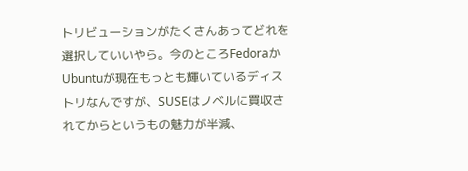トリビューションがたくさんあってどれを選択していいやら。今のところFedoraかUbuntuが現在もっとも輝いているディストリなんですが、SUSEはノベルに買収されてからというもの魅力が半減、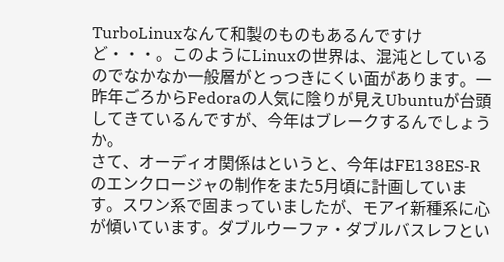TurboLinuxなんて和製のものもあるんですけど・・・。このようにLinuxの世界は、混沌としているのでなかなか一般層がとっつきにくい面があります。一昨年ごろからFedoraの人気に陰りが見えUbuntuが台頭してきているんですが、今年はブレークするんでしょうか。
さて、オーディオ関係はというと、今年はFE138ES-Rのエンクロージャの制作をまた5月頃に計画しています。スワン系で固まっていましたが、モアイ新種系に心が傾いています。ダブルウーファ・ダブルバスレフとい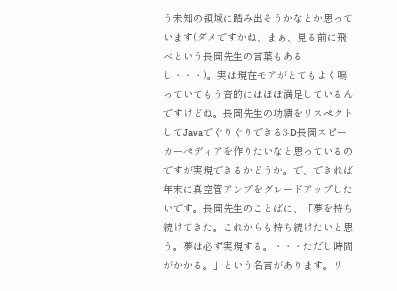う未知の領域に踏み出そうかなとか思っています(ダメですかね、まぁ、見る前に飛べという長岡先生の言葉もあるし・・・)。実は現在モアがとてもよく鳴っていてもう音的にはほぼ満足しているんですけどね。長岡先生の功績をリスペクトしてJavaでぐりぐりできる3-D長岡スピーカーぺディアを作りたいなと思っているのですが実現できるかどうか。で、できれば年末に真空管アンプをグレードアップしたいです。長岡先生のことばに、「夢を持ち続けてきた。これからも持ち続けたいと思う。夢は必ず実現する。・・・ただし時間がかかる。」という名言があります。リ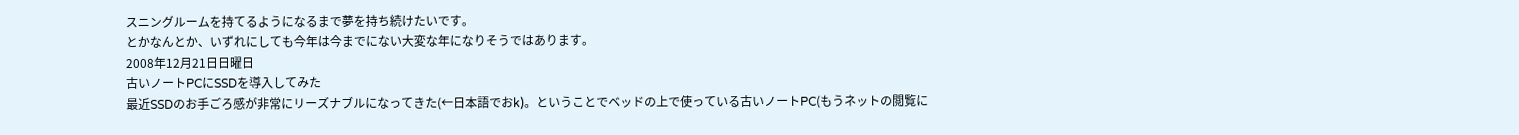スニングルームを持てるようになるまで夢を持ち続けたいです。
とかなんとか、いずれにしても今年は今までにない大変な年になりそうではあります。
2008年12月21日日曜日
古いノートPCにSSDを導入してみた
最近SSDのお手ごろ感が非常にリーズナブルになってきた(←日本語でおk)。ということでベッドの上で使っている古いノートPC(もうネットの閲覧に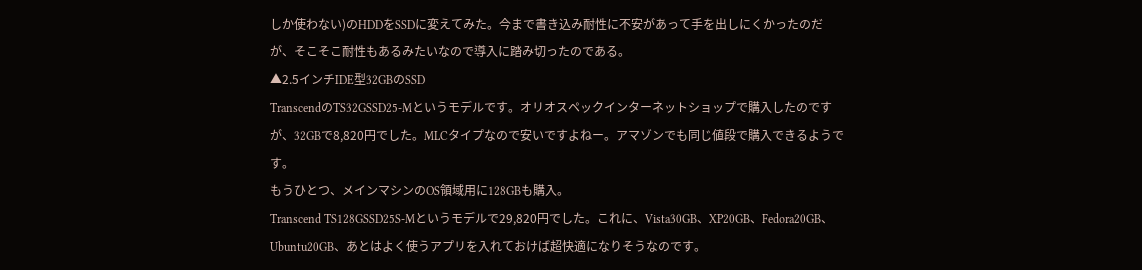しか使わない)のHDDをSSDに変えてみた。今まで書き込み耐性に不安があって手を出しにくかったのだが、そこそこ耐性もあるみたいなので導入に踏み切ったのである。
▲2.5インチIDE型32GBのSSD
TranscendのTS32GSSD25-Mというモデルです。オリオスペックインターネットショップで購入したのですが、32GBで8,820円でした。MLCタイプなので安いですよねー。アマゾンでも同じ値段で購入できるようです。
もうひとつ、メインマシンのOS領域用に128GBも購入。
Transcend TS128GSSD25S-Mというモデルで29,820円でした。これに、Vista30GB、XP20GB、Fedora20GB、Ubuntu20GB、あとはよく使うアプリを入れておけば超快適になりそうなのです。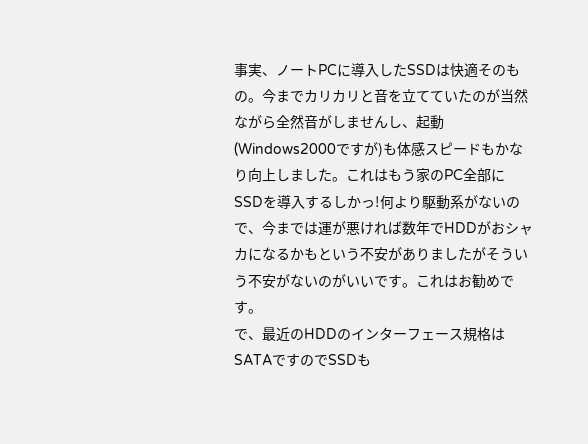事実、ノートPCに導入したSSDは快適そのもの。今までカリカリと音を立てていたのが当然ながら全然音がしませんし、起動(Windows2000ですが)も体感スピードもかなり向上しました。これはもう家のPC全部にSSDを導入するしかっ!何より駆動系がないので、今までは運が悪ければ数年でHDDがおシャカになるかもという不安がありましたがそういう不安がないのがいいです。これはお勧めです。
で、最近のHDDのインターフェース規格はSATAですのでSSDも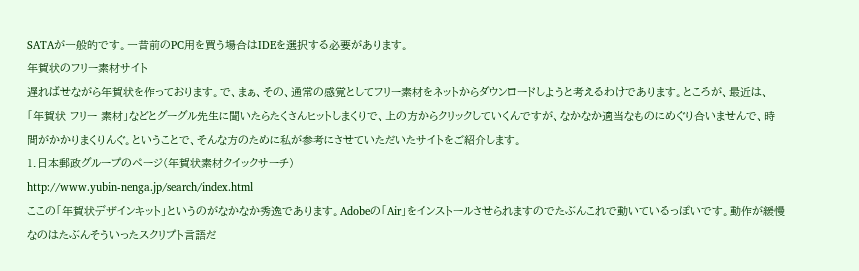SATAが一般的です。一昔前のPC用を買う場合はIDEを選択する必要があります。
年賀状のフリー素材サイト
遅ればせながら年賀状を作っております。で、まぁ、その、通常の感覚としてフリー素材をネットからダウンロードしようと考えるわけであります。ところが、最近は、「年賀状 フリー 素材」などとグーグル先生に聞いたらたくさんヒットしまくりで、上の方からクリックしていくんですが、なかなか適当なものにめぐり合いませんで、時間がかかりまくりんぐ。ということで、そんな方のために私が参考にさせていただいたサイトをご紹介します。
1.日本郵政グループのページ(年賀状素材クイックサーチ)
http://www.yubin-nenga.jp/search/index.html
ここの「年賀状デザインキット」というのがなかなか秀逸であります。Adobeの「Air」をインストールさせられますのでたぶんこれで動いているっぽいです。動作が緩慢なのはたぶんそういったスクリプト言語だ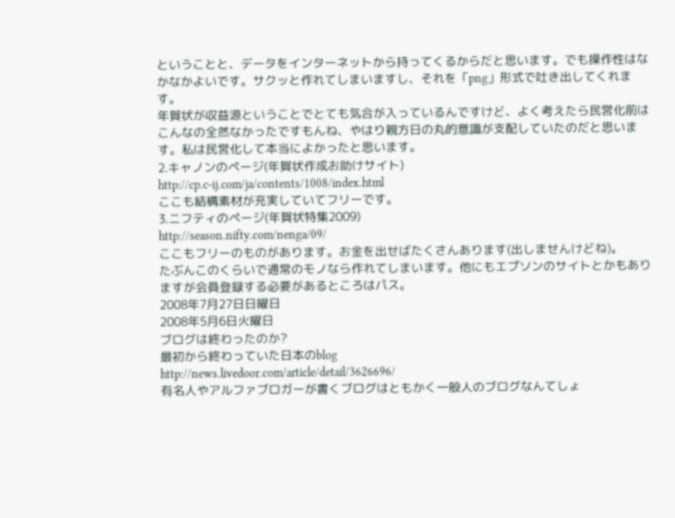ということと、データをインターネットから持ってくるからだと思います。でも操作性はなかなかよいです。サクッと作れてしまいますし、それを「png」形式で吐き出してくれます。
年賀状が収益源ということでとても気合が入っているんですけど、よく考えたら民営化前はこんなの全然なかったですもんね、やはり親方日の丸的意識が支配していたのだと思います。私は民営化して本当によかったと思います。
2.キャノンのページ(年賀状作成お助けサイト)
http://cp.c-ij.com/ja/contents/1008/index.html
ここも結構素材が充実していてフリーです。
3.ニフティのページ(年賀状特集2009)
http://season.nifty.com/nenga/09/
ここもフリーのものがあります。お金を出せばたくさんあります(出しませんけどね)。
たぶんこのくらいで通常のモノなら作れてしまいます。他にもエプソンのサイトとかもありますが会員登録する必要があるところはパス。
2008年7月27日日曜日
2008年5月6日火曜日
ブログは終わったのか?
最初から終わっていた日本のblog
http://news.livedoor.com/article/detail/3626696/
有名人やアルファブロガーが書くブログはともかく一般人のブログなんてしょ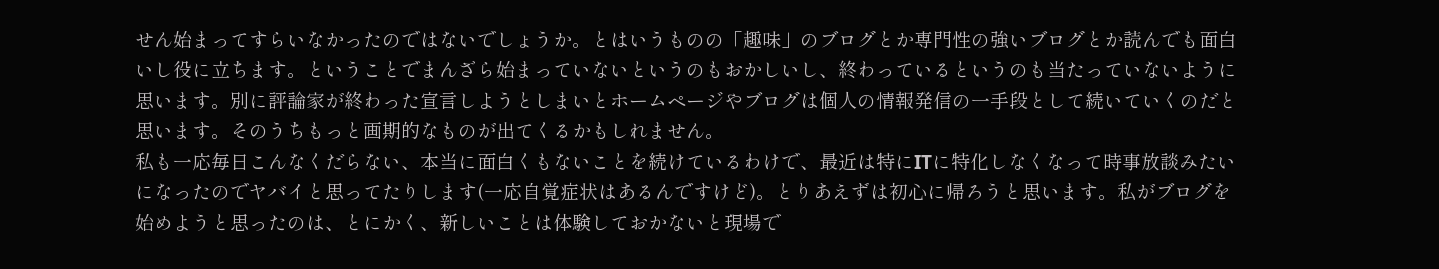せん始まってすらいなかったのではないでしょうか。とはいうものの「趣味」のブログとか専門性の強いブログとか読んでも面白いし役に立ちます。ということでまんざら始まっていないというのもおかしいし、終わっているというのも当たっていないように思います。別に評論家が終わった宣言しようとしまいとホームページやブログは個人の情報発信の一手段として続いていくのだと思います。そのうちもっと画期的なものが出てくるかもしれません。
私も一応毎日こんなくだらない、本当に面白くもないことを続けているわけで、最近は特にITに特化しなくなって時事放談みたいになったのでヤバイと思ってたりします(一応自覚症状はあるんですけど)。とりあえずは初心に帰ろうと思います。私がブログを始めようと思ったのは、とにかく、新しいことは体験しておかないと現場で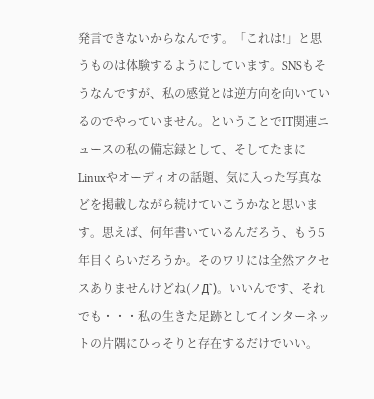発言できないからなんです。「これは!」と思うものは体験するようにしています。SNSもそうなんですが、私の感覚とは逆方向を向いているのでやっていません。ということでIT関連ニュースの私の備忘録として、そしてたまにLinuxやオーディオの話題、気に入った写真などを掲載しながら続けていこうかなと思います。思えば、何年書いているんだろう、もう5年目くらいだろうか。そのワリには全然アクセスありませんけどね(ノД`)。いいんです、それでも・・・私の生きた足跡としてインターネットの片隅にひっそりと存在するだけでいい。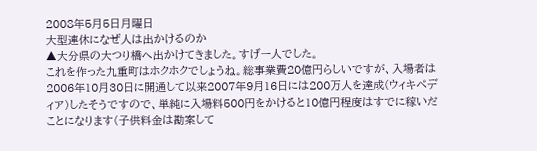2008年5月5日月曜日
大型連休になぜ人は出かけるのか
▲大分県の大つり橋へ出かけてきました。すげー人でした。
これを作った九重町はホクホクでしょうね。総事業費20億円らしいですが、入場者は2006年10月30日に開通して以来2007年9月16日には200万人を達成(ウィキペディア)したそうですので、単純に入場料500円をかけると10億円程度はすでに稼いだことになります(子供料金は勘案して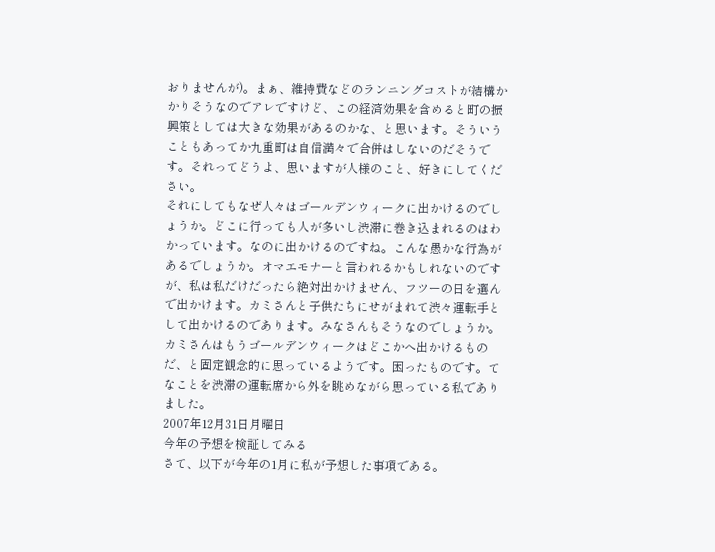おりませんが)。まぁ、維持費などのランニングコストが結構かかりそうなのでアレですけど、この経済効果を含めると町の振興策としては大きな効果があるのかな、と思います。そういうこともあってか九重町は自信満々で合併はしないのだそうです。それってどうよ、思いますが人様のこと、好きにしてください。
それにしてもなぜ人々はゴールデンウィークに出かけるのでしょうか。どこに行っても人が多いし渋滞に巻き込まれるのはわかっています。なのに出かけるのですね。こんな愚かな行為があるでしょうか。オマエモナーと言われるかもしれないのですが、私は私だけだったら絶対出かけません、フツーの日を選んで出かけます。カミさんと子供たちにせがまれて渋々運転手として出かけるのであります。みなさんもそうなのでしょうか。カミさんはもうゴールデンウィークはどこかへ出かけるものだ、と固定観念的に思っているようです。困ったものです。てなことを渋滞の運転席から外を眺めながら思っている私でありました。
2007年12月31日月曜日
今年の予想を検証してみる
さて、以下が今年の1月に私が予想した事項である。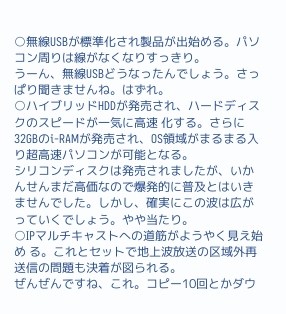○無線USBが標準化され製品が出始める。パソコン周りは線がなくなりすっきり。
うーん、無線USBどうなったんでしょう。さっぱり聞きませんね。はずれ。
○ハイブリッドHDDが発売され、ハードディスクのスピードが一気に高速 化する。さらに32GBのi-RAMが発売され、OS領域がまるまる入り超高速パソコンが可能となる。
シリコンディスクは発売されましたが、いかんせんまだ高価なので爆発的に普及とはいきませんでした。しかし、確実にこの波は広がっていくでしょう。やや当たり。
○IPマルチキャストへの道筋がようやく見え始め る。これとセットで地上波放送の区域外再送信の問題も決着が図られる。
ぜんぜんですね、これ。コピー10回とかダウ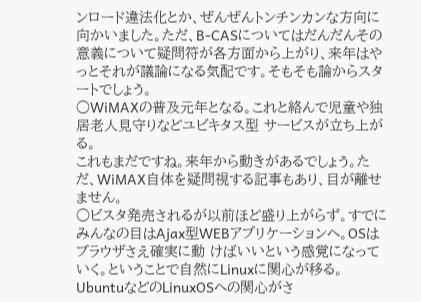ンロード違法化とか、ぜんぜんトンチンカンな方向に向かいました。ただ、B-CASについてはだんだんその意義について疑問符が各方面から上がり、来年はやっとそれが議論になる気配です。そもそも論からスタートでしょう。
○WiMAXの普及元年となる。これと絡んで児童や独居老人見守りなどユビキタス型 サービスが立ち上がる。
これもまだですね。来年から動きがあるでしょう。ただ、WiMAX自体を疑問視する記事もあり、目が離せません。
○ビスタ発売されるが以前ほど盛り上がらず。すでにみんなの目はAjax型WEBアプリケーションへ。OSはブラウザさえ確実に動 けばいいという感覚になっていく。ということで自然にLinuxに関心が移る。UbuntuなどのLinuxOSへの関心がさ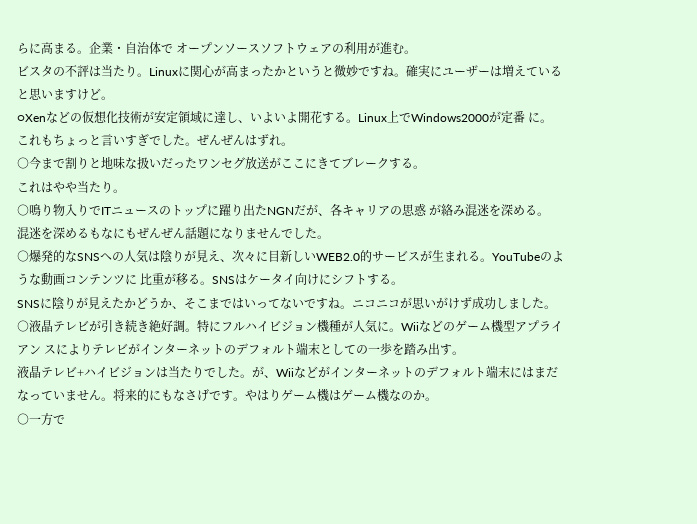らに高まる。企業・自治体で オープンソースソフトウェアの利用が進む。
ビスタの不評は当たり。Linuxに関心が高まったかというと微妙ですね。確実にユーザーは増えていると思いますけど。
○Xenなどの仮想化技術が安定領域に達し、いよいよ開花する。Linux上でWindows2000が定番 に。
これもちょっと言いすぎでした。ぜんぜんはずれ。
○今まで割りと地味な扱いだったワンセグ放送がここにきてブレークする。
これはやや当たり。
○鳴り物入りでITニュースのトップに躍り出たNGNだが、各キャリアの思惑 が絡み混迷を深める。
混迷を深めるもなにもぜんぜん話題になりませんでした。
○爆発的なSNSへの人気は陰りが見え、次々に目新しいWEB2.0的サービスが生まれる。YouTubeのような動画コンテンツに 比重が移る。SNSはケータイ向けにシフトする。
SNSに陰りが見えたかどうか、そこまではいってないですね。ニコニコが思いがけず成功しました。
○液晶テレビが引き続き絶好調。特にフルハイビジョン機種が人気に。Wiiなどのゲーム機型アプライアン スによりテレビがインターネットのデフォルト端末としての一歩を踏み出す。
液晶テレビ+ハイビジョンは当たりでした。が、Wiiなどがインターネットのデフォルト端末にはまだなっていません。将来的にもなさげです。やはりゲーム機はゲーム機なのか。
○一方で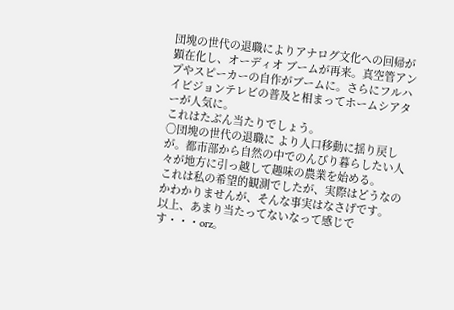団塊の世代の退職によりアナログ文化への回帰が顕在化し、オーディオ ブームが再来。真空管アンプやスピーカーの自作がブームに。さらにフルハイビジョンテレビの普及と相まってホームシアターが人気に。
これはたぶん当たりでしょう。
○団塊の世代の退職に より人口移動に揺り戻しが。都市部から自然の中でのんびり暮らしたい人々が地方に引っ越して趣味の農業を始める。
これは私の希望的観測でしたが、実際はどうなのかわかりませんが、そんな事実はなさげです。
以上、あまり当たってないなって感じです・・・orz。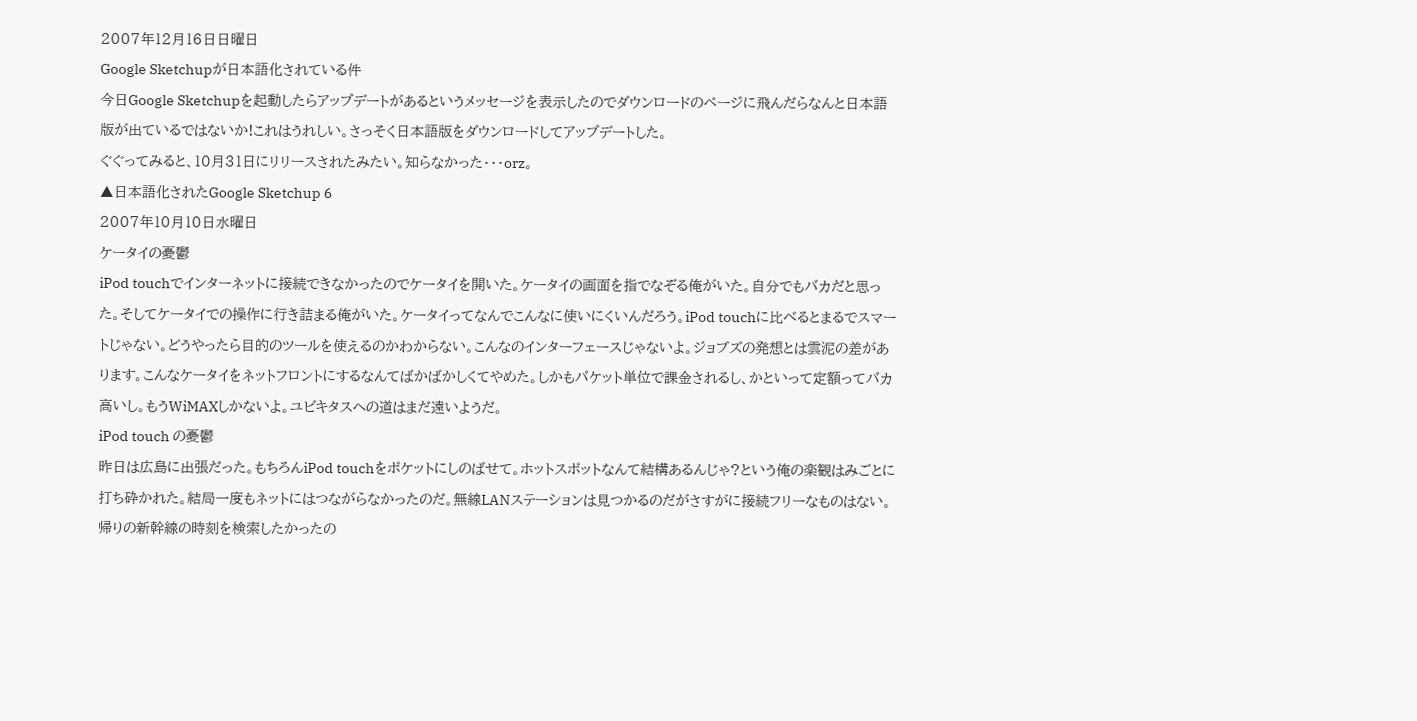2007年12月16日日曜日
Google Sketchupが日本語化されている件
今日Google Sketchupを起動したらアップデートがあるというメッセージを表示したのでダウンロードのページに飛んだらなんと日本語版が出ているではないか!これはうれしい。さっそく日本語版をダウンロードしてアップデートした。
ぐぐってみると、10月31日にリリースされたみたい。知らなかった・・・orz。
▲日本語化されたGoogle Sketchup 6
2007年10月10日水曜日
ケータイの憂鬱
iPod touchでインターネットに接続できなかったのでケータイを開いた。ケータイの画面を指でなぞる俺がいた。自分でもバカだと思った。そしてケータイでの操作に行き詰まる俺がいた。ケータイってなんでこんなに使いにくいんだろう。iPod touchに比べるとまるでスマートじゃない。どうやったら目的のツールを使えるのかわからない。こんなのインターフェースじゃないよ。ジョブズの発想とは雲泥の差があります。こんなケータイをネットフロントにするなんてばかばかしくてやめた。しかもバケット単位で課金されるし、かといって定額ってバカ高いし。もうWiMAXしかないよ。ユビキタスへの道はまだ遠いようだ。
iPod touch の憂鬱
昨日は広島に出張だった。もちろんiPod touchをポケットにしのばせて。ホットスポットなんて結構あるんじゃ?という俺の楽観はみごとに打ち砕かれた。結局一度もネットにはつながらなかったのだ。無線LANステーションは見つかるのだがさすがに接続フリーなものはない。
帰りの新幹線の時刻を検索したかったの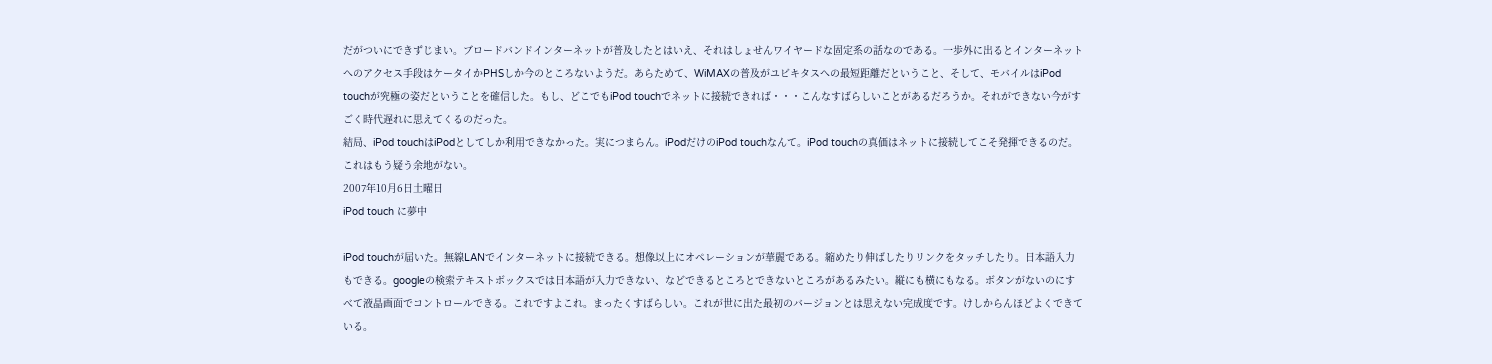だがついにできずじまい。ブロードバンドインターネットが普及したとはいえ、それはしょせんワイヤードな固定系の話なのである。一歩外に出るとインターネットへのアクセス手段はケータイかPHSしか今のところないようだ。あらためて、WiMAXの普及がユビキタスへの最短距離だということ、そして、モバイルはiPod touchが究極の姿だということを確信した。もし、どこでもiPod touchでネットに接続できれば・・・こんなすばらしいことがあるだろうか。それができない今がすごく時代遅れに思えてくるのだった。
結局、iPod touchはiPodとしてしか利用できなかった。実につまらん。iPodだけのiPod touchなんて。iPod touchの真価はネットに接続してこそ発揮できるのだ。これはもう疑う余地がない。
2007年10月6日土曜日
iPod touch に夢中

iPod touchが届いた。無線LANでインターネットに接続できる。想像以上にオペレーションが華麗である。縮めたり伸ばしたりリンクをタッチしたり。日本語入力もできる。googleの検索テキストボックスでは日本語が入力できない、などできるところとできないところがあるみたい。縦にも横にもなる。ボタンがないのにすべて液晶画面でコントロールできる。これですよこれ。まったくすばらしい。これが世に出た最初のバージョンとは思えない完成度です。けしからんほどよくできている。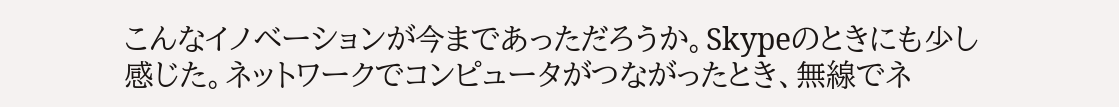こんなイノベーションが今まであっただろうか。Skypeのときにも少し感じた。ネットワークでコンピュータがつながったとき、無線でネ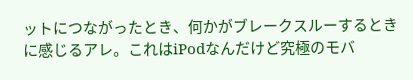ットにつながったとき、何かがブレークスルーするときに感じるアレ。これはiPodなんだけど究極のモバ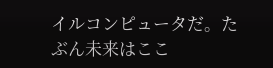イルコンピュータだ。たぶん未来はここ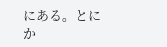にある。とにか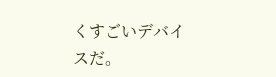くすごいデバイスだ。